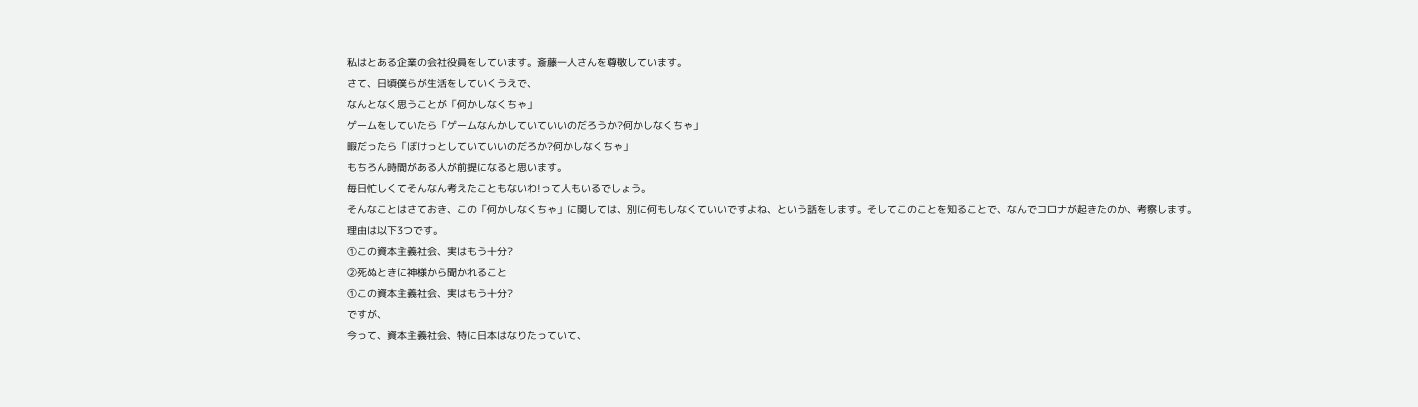私はとある企業の会社役員をしています。斎藤一人さんを尊敬しています。
さて、日頃僕らが生活をしていくうえで、
なんとなく思うことが「何かしなくちゃ」
ゲームをしていたら「ゲームなんかしていていいのだろうか?何かしなくちゃ」
暇だったら「ぼけっとしていていいのだろか?何かしなくちゃ」
もちろん時間がある人が前提になると思います。
毎日忙しくてそんなん考えたこともないわ!って人もいるでしょう。
そんなことはさておき、この「何かしなくちゃ」に関しては、別に何もしなくていいですよね、という話をします。そしてこのことを知ることで、なんでコロナが起きたのか、考察します。
理由は以下3つです。
①この資本主義社会、実はもう十分?
②死ぬときに神様から聞かれること
①この資本主義社会、実はもう十分?
ですが、
今って、資本主義社会、特に日本はなりたっていて、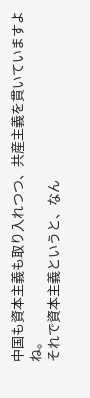中国も資本主義も取り入れつつ、共産主義を貫いていますよね。
それで資本主義というと、なん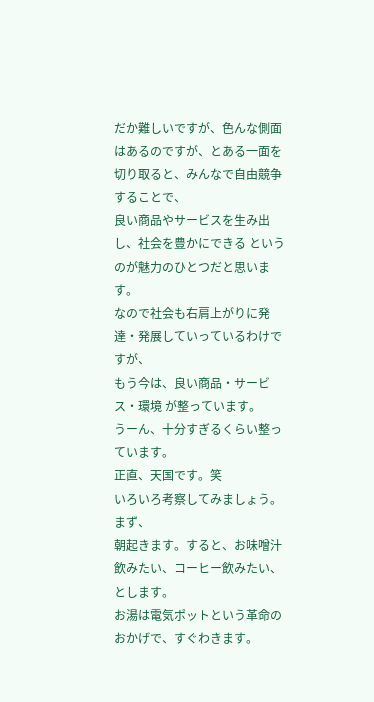だか難しいですが、色んな側面はあるのですが、とある一面を切り取ると、みんなで自由競争することで、
良い商品やサービスを生み出し、社会を豊かにできる というのが魅力のひとつだと思います。
なので社会も右肩上がりに発達・発展していっているわけですが、
もう今は、良い商品・サービス・環境 が整っています。
うーん、十分すぎるくらい整っています。
正直、天国です。笑
いろいろ考察してみましょう。
まず、
朝起きます。すると、お味噌汁飲みたい、コーヒー飲みたい、とします。
お湯は電気ポットという革命のおかげで、すぐわきます。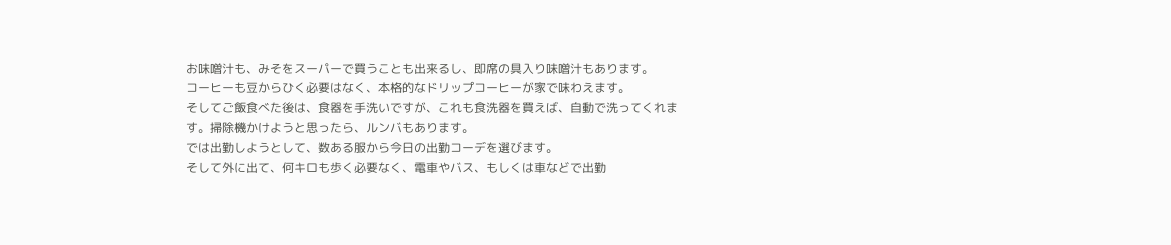お味噌汁も、みそをスーパーで買うことも出来るし、即席の具入り味噌汁もあります。
コーヒーも豆からひく必要はなく、本格的なドリップコーヒーが家で味わえます。
そしてご飯食べた後は、食器を手洗いですが、これも食洗器を買えば、自動で洗ってくれます。掃除機かけようと思ったら、ルンバもあります。
では出勤しようとして、数ある服から今日の出勤コーデを選びます。
そして外に出て、何キロも歩く必要なく、電車やバス、もしくは車などで出勤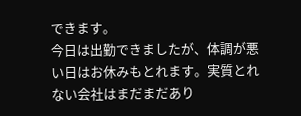できます。
今日は出勤できましたが、体調が悪い日はお休みもとれます。実質とれない会社はまだまだあり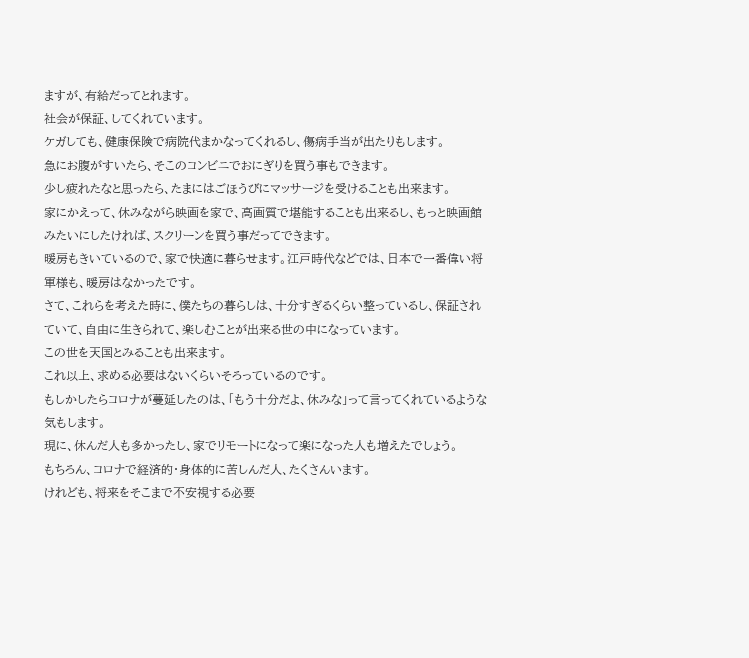ますが、有給だってとれます。
社会が保証、してくれています。
ケガしても、健康保険で病院代まかなってくれるし、傷病手当が出たりもします。
急にお腹がすいたら、そこのコンビニでおにぎりを買う事もできます。
少し疲れたなと思ったら、たまにはごほうびにマッサージを受けることも出来ます。
家にかえって、休みながら映画を家で、高画質で堪能することも出来るし、もっと映画館みたいにしたければ、スクリーンを買う事だってできます。
暖房もきいているので、家で快適に暮らせます。江戸時代などでは、日本で一番偉い将軍様も、暖房はなかったです。
さて、これらを考えた時に、僕たちの暮らしは、十分すぎるくらい整っているし、保証されていて、自由に生きられて、楽しむことが出来る世の中になっています。
この世を天国とみることも出来ます。
これ以上、求める必要はないくらいそろっているのです。
もしかしたらコロナが蔓延したのは、「もう十分だよ、休みな」って言ってくれているような気もします。
現に、休んだ人も多かったし、家でリモートになって楽になった人も増えたでしょう。
もちろん、コロナで経済的・身体的に苦しんだ人、たくさんいます。
けれども、将来をそこまで不安視する必要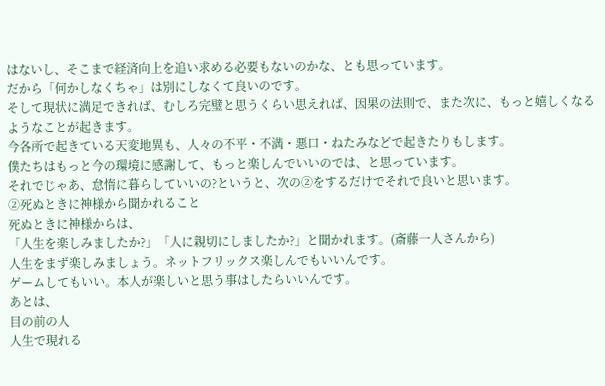はないし、そこまで経済向上を追い求める必要もないのかな、とも思っています。
だから「何かしなくちゃ」は別にしなくて良いのです。
そして現状に満足できれば、むしろ完璧と思うくらい思えれば、因果の法則で、また次に、もっと嬉しくなるようなことが起きます。
今各所で起きている天変地異も、人々の不平・不満・悪口・ねたみなどで起きたりもします。
僕たちはもっと今の環境に感謝して、もっと楽しんでいいのでは、と思っています。
それでじゃあ、怠惰に暮らしていいの?というと、次の②をするだけでそれで良いと思います。
②死ぬときに神様から聞かれること
死ぬときに神様からは、
「人生を楽しみましたか?」「人に親切にしましたか?」と聞かれます。(斎藤一人さんから)
人生をまず楽しみましょう。ネットフリックス楽しんでもいいんです。
ゲームしてもいい。本人が楽しいと思う事はしたらいいんです。
あとは、
目の前の人
人生で現れる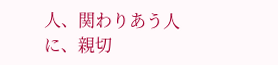人、関わりあう人に、親切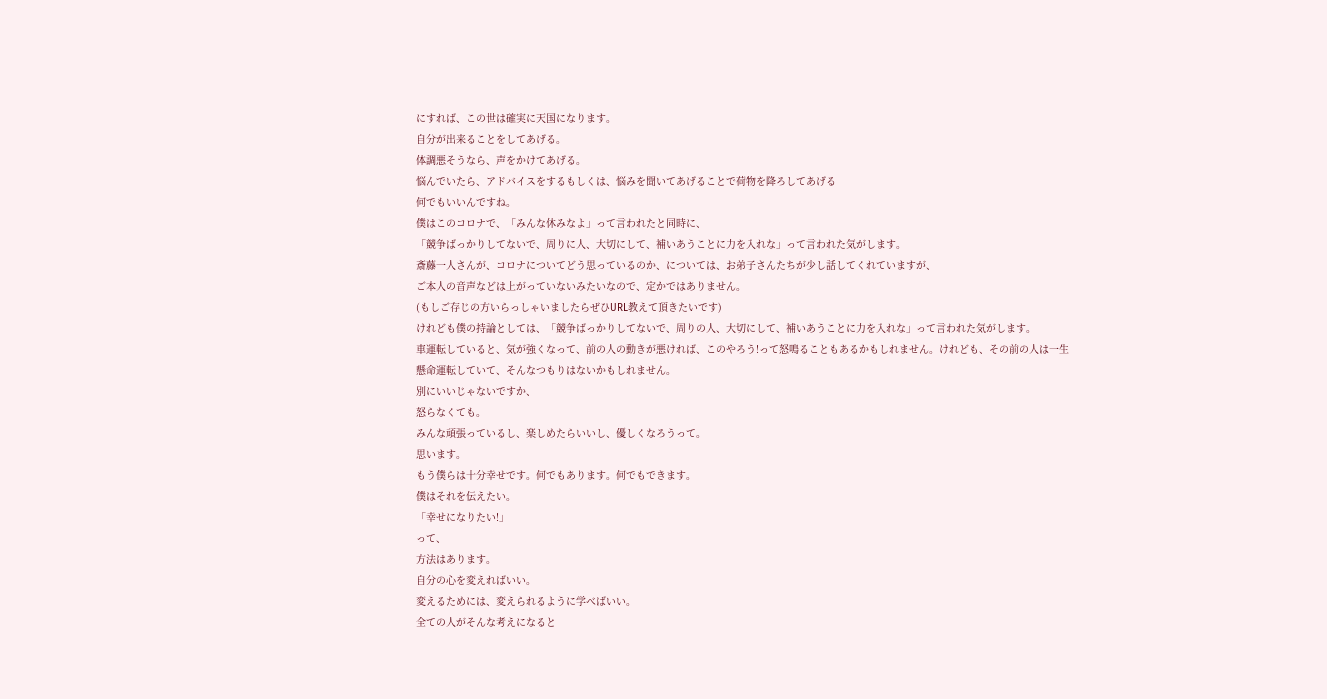にすれば、この世は確実に天国になります。
自分が出来ることをしてあげる。
体調悪そうなら、声をかけてあげる。
悩んでいたら、アドバイスをするもしくは、悩みを聞いてあげることで荷物を降ろしてあげる
何でもいいんですね。
僕はこのコロナで、「みんな休みなよ」って言われたと同時に、
「競争ばっかりしてないで、周りに人、大切にして、補いあうことに力を入れな」って言われた気がします。
斎藤一人さんが、コロナについてどう思っているのか、については、お弟子さんたちが少し話してくれていますが、
ご本人の音声などは上がっていないみたいなので、定かではありません。
(もしご存じの方いらっしゃいましたらぜひURL教えて頂きたいです)
けれども僕の持論としては、「競争ばっかりしてないで、周りの人、大切にして、補いあうことに力を入れな」って言われた気がします。
車運転していると、気が強くなって、前の人の動きが悪ければ、このやろう!って怒鳴ることもあるかもしれません。けれども、その前の人は一生懸命運転していて、そんなつもりはないかもしれません。
別にいいじゃないですか、
怒らなくても。
みんな頑張っているし、楽しめたらいいし、優しくなろうって。
思います。
もう僕らは十分幸せです。何でもあります。何でもできます。
僕はそれを伝えたい。
「幸せになりたい!」
って、
方法はあります。
自分の心を変えればいい。
変えるためには、変えられるように学べばいい。
全ての人がそんな考えになると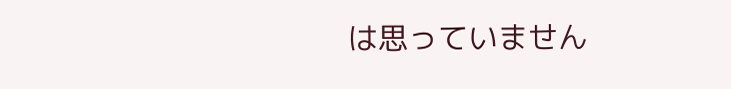は思っていません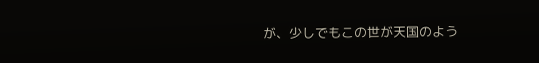が、少しでもこの世が天国のよう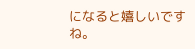になると嬉しいですね。